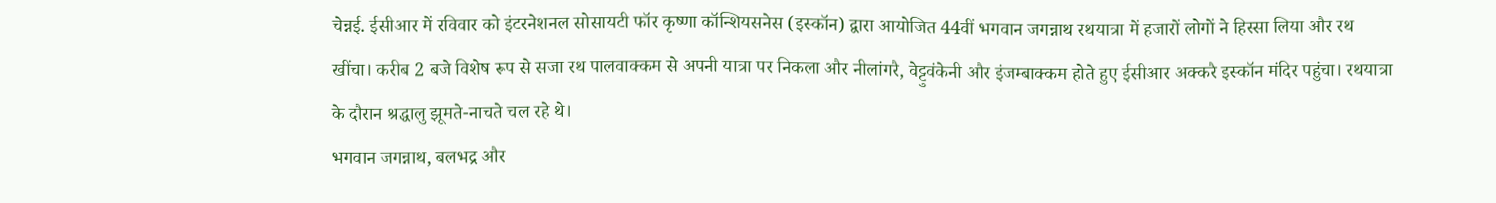चेन्नई. ईसीआर में रविवार को इंटरनेशनल सोसायटी फॉर कृष्णा कॉन्शियसनेस (इस्कॉन) द्वारा आयोजित 44वीं भगवान जगन्नाथ रथयात्रा में हजारों लोगों ने हिस्सा लिया और रथ खींचा। करीब 2 बजे विशेष रूप से सजा रथ पालवाक्कम से अपनी यात्रा पर निकला और नीलांगरै, वेट्टुवंकेनी और इंजम्बाक्कम होते हुए ईसीआर अक्करै इस्कॉन मंदिर पहुंचा। रथयात्रा के दौरान श्रद्धालु झूमते-नाचते चल रहे थे।
भगवान जगन्नाथ, बलभद्र और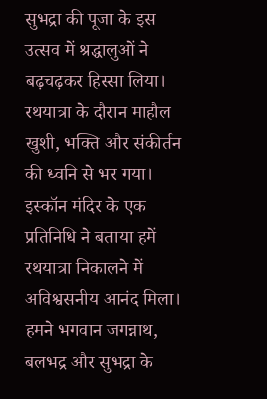सुभद्रा की पूजा के इस उत्सव में श्रद्धालुओं ने बढ़चढ़कर हिस्सा लिया। रथयात्रा के दौरान माहौल खुशी, भक्ति और संकीर्तन की ध्वनि से भर गया। इस्कॉन मंदिर के एक प्रतिनिधि ने बताया हमें रथयात्रा निकालने में अविश्वसनीय आनंद मिला। हमने भगवान जगन्नाथ, बलभद्र और सुभद्रा के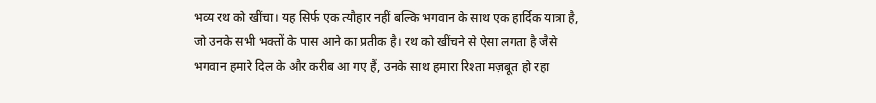भव्य रथ को खींचा। यह सिर्फ एक त्यौहार नहीं बल्कि भगवान के साथ एक हार्दिक यात्रा है, जो उनके सभी भक्तों के पास आने का प्रतीक है। रथ को खींचने से ऐसा लगता है जैसे भगवान हमारे दिल के और करीब आ गए हैं, उनके साथ हमारा रिश्ता मज़बूत हो रहा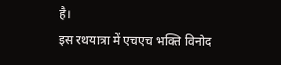है।
इस रथयात्रा में एचएच भक्ति विनोद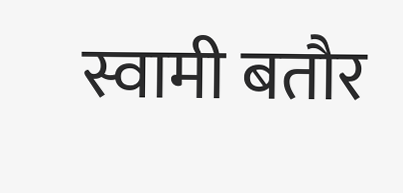स्वामी बतौर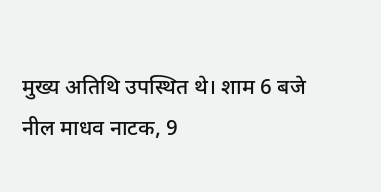मुख्य अतिथि उपस्थित थे। शाम 6 बजे नील माधव नाटक, 9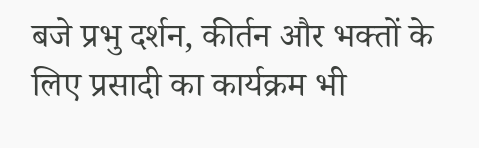बजे प्रभु दर्शन, कीर्तन और भक्तों के लिए प्रसादी का कार्यक्रम भी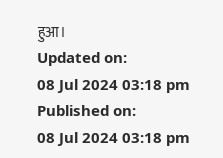हुआ।
Updated on:
08 Jul 2024 03:18 pm
Published on:
08 Jul 2024 03:18 pm